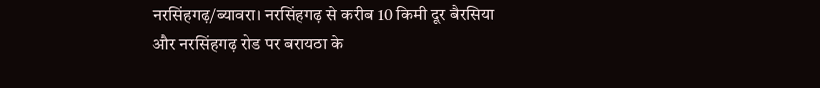नरसिंहगढ़/ब्यावरा। नरसिंहगढ़ से करीब 10 किमी दूर बैरसिया और नरसिंहगढ़ रोड पर बरायठा के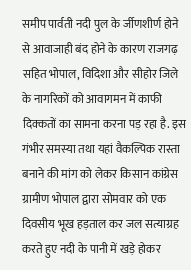समीप पार्वती नदी पुल के र्जीणशीर्ण होने से आवाजाही बंद होने के कारण राजगढ़ सहित भोपाल, विदिशा और सीहोर जिले के नागरिकों को आवागमन में काफी दिक्कतों का सामना करना पड़ रहा है. इस गंभीर समस्या तथा यहां वैकल्पिक रास्ता बनाने की मांग को लेकर किसान कांग्रेस ग्रामीण भोपाल द्वारा सोमवार को एक दिवसीय भूख हड़ताल कर जल सत्याग्रह करते हुए नदी के पानी में खड़े होकर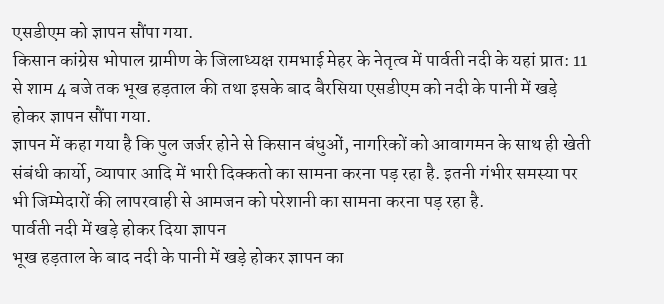एसडीएम को ज्ञापन सौंपा गया.
किसान कांग्रेस भोपाल ग्रामीण के जिलाध्यक्ष रामभाई मेहर के नेतृत्व में पार्वती नदी के यहां प्रात: 11 से शाम 4 बजे तक भूख हड़ताल की तथा इसके बाद बैरसिया एसडीएम को नदी के पानी में खड़े होकर ज्ञापन सौंपा गया.
ज्ञापन में कहा गया है कि पुल जर्जर होने से किसान बंधुओं, नागरिकों को आवागमन के साथ ही खेती संबंधी कार्यो, व्यापार आदि में भारी दिक्कतो का सामना करना पड़ रहा है. इतनी गंभीर समस्या पर भी जिम्मेदारों की लापरवाही से आमजन को परेशानी का सामना करना पड़ रहा है.
पार्वती नदी में खड़े होकर दिया ज्ञापन
भूख हड़ताल के बाद नदी के पानी में खड़े होकर ज्ञापन का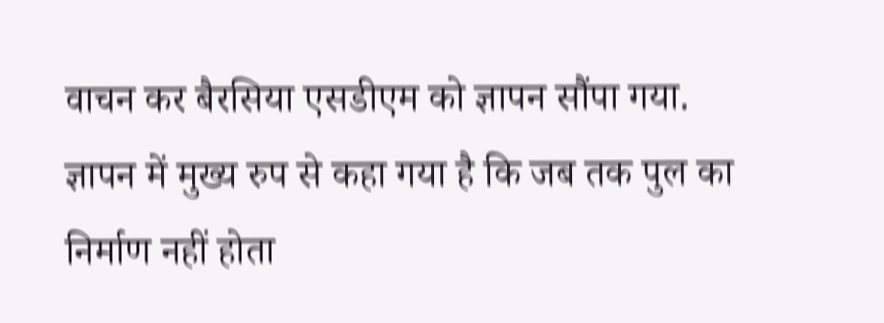वाचन कर बैरसिया एसडीएम को ज्ञापन सौंपा गया. ज्ञापन में मुख्य रुप से कहा गया है कि जब तक पुल का निर्माण नहीं होता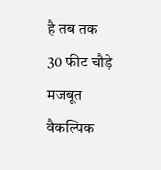है तब तक 30 फीट चौड़े मजबूत वैकल्पिक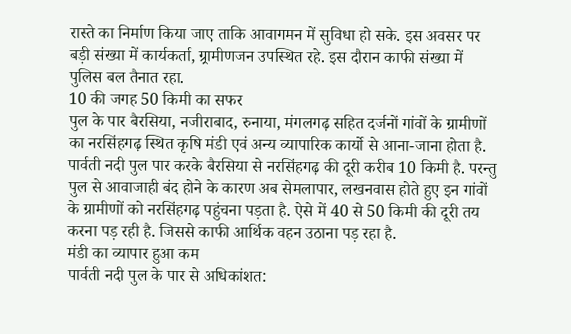रास्ते का निर्माण किया जाए ताकि आवागमन में सुविधा हो सके. इस अवसर पर बड़ी संख्या में कार्यकर्ता, ग्र्रामीणजन उपस्थित रहे. इस दौरान काफी संख्या में पुलिस बल तैनात रहा.
10 की जगह 50 किमी का सफर
पुल के पार बैरसिया, नजीराबाद, रुनाया, मंगलगढ़ सहित दर्जनों गांवों के ग्रामीणों का नरसिंहगढ़ स्थित कृषि मंडी एवं अन्य व्यापारिक कार्यो से आना-जाना होता है. पार्वती नदी पुल पार करके बैरसिया से नरसिंहगढ़ की दूरी करीब 10 किमी है. परन्तु पुल से आवाजाही बंद होने के कारण अब सेमलापार, लखनवास होते हुए इन गांवों के ग्रामीणों को नरसिंहगढ़ पहुंचना पड़ता है. ऐसे में 40 से 50 किमी की दूरी तय करना पड़ रही है. जिससे काफी आर्थिक वहन उठाना पड़ रहा है.
मंडी का व्यापार हुआ कम
पार्वती नदी पुल के पार से अधिकांशत: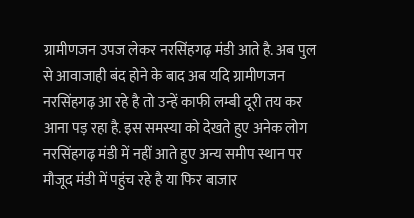ग्रामीणजन उपज लेकर नरसिंहगढ़ मंडी आते है. अब पुल से आवाजाही बंद होने के बाद अब यदि ग्रामीणजन नरसिंहगढ़ आ रहे है तो उन्हें काफी लम्बी दूरी तय कर आना पड़ रहा है. इस समस्या को देखते हुए अनेक लोग नरसिंहगढ़ मंडी में नहीं आते हुए अन्य समीप स्थान पर मौजूद मंडी में पहुंच रहे है या फिर बाजार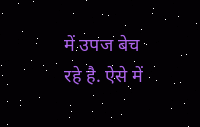में उपज बेच रहे है. ऐसे में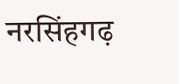नरसिंहगढ़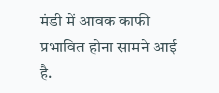मंडी में आवक काफी प्रभावित होना सामने आई है.